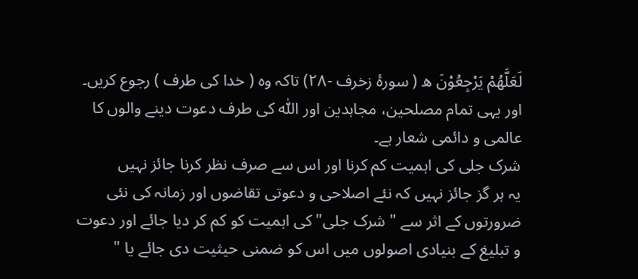لَعَلَّھُمْ یَرْجِعُوْنَ ه ( سورۂ زخرف -۲۸) تاکہ وہ ( خدا کی طرف ) رجوع کریں۔
اور یہی تمام مصلحین، مجاہدین اور اللّٰہ کی طرف دعوت دینے والوں کا عالمی و دائمی شعار ہے۔
شرک جلی کی اہمیت کم کرنا اور اس سے صرف نظر کرنا جائز نہیں
یہ ہر گز جائز نہیں کہ نئے اصلاحی و دعوتی تقاضوں اور زمانہ کی نئی ضرورتوں کے اثر سے " شرک جلی" کی اہمیت کو کم کر دیا جائے اور دعوت و تبلیغ کے بنیادی اصولوں میں اس کو ضمنی حیثیت دی جائے یا "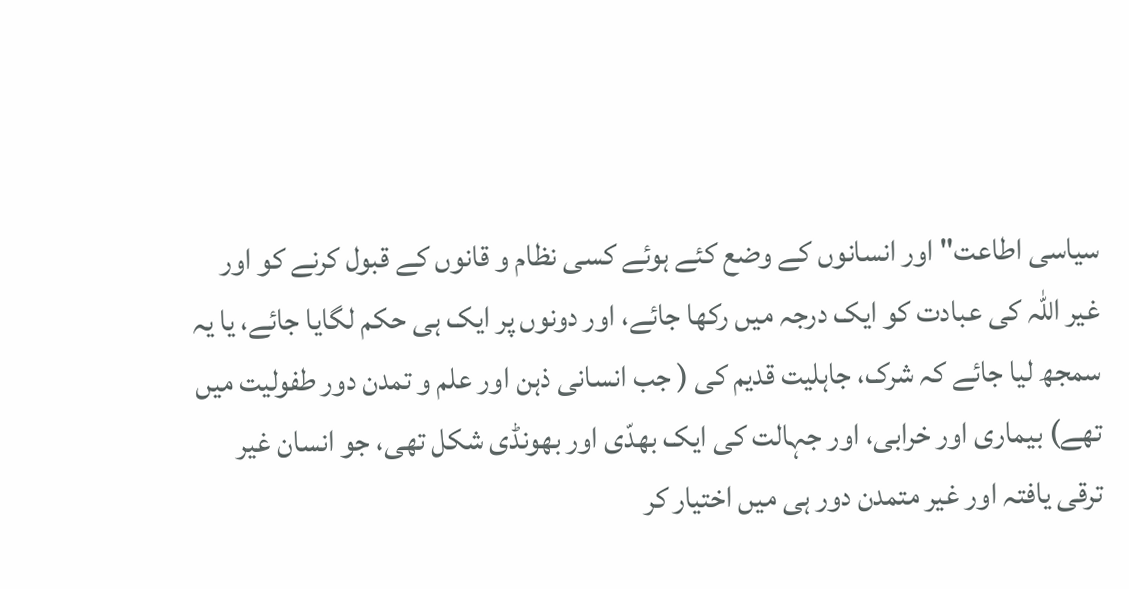سیاسی اطاعت" اور انسانوں کے وضع کئے ہوئے کسی نظام و قانوں کے قبول کرنے کو اور غیر اللّٰہ کی عبادت کو ایک درجہ میں رکھا جائے، اور دونوں پر ایک ہی حکم لگایا جائے، یا یہ سمجھ لیا جائے کہ شرک، جاہلیت قدیم کی ( جب انسانی ذہن اور علم و تمدن دور طفولیت میں تھے) بیماری اور خرابی، اور جہالت کی ایک بھدّی اور بھونڈی شکل تھی، جو انسان غیر ترقی یافتہ اور غیر متمدن دور ہی میں اختیار کر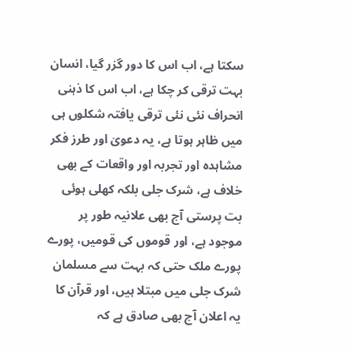سکتا ہے، اب اس کا دور گزر گیا، انسان بہت ترقی کر چکا ہے، اب اس کا ذہنی انحراف نئی نئی ترقی یافتہ شکلوں ہی میں ظاہر ہوتا ہے، یہ دعویٰ اور طرز فکر مشاہدہ اور تجربہ اور واقعات کے بھی خلاف ہے، شرک جلی بلکہ کھلی ہوئی بت پرستی آج بھی علانیہ طور پر موجود ہے، اور قوموں کی قومیں، پورے پورے ملک حتی کہ بہت سے مسلمان شرک جلی میں مبتلا ہیں، اور قرآن کا یہ اعلان آج بھی صادق ہے کہ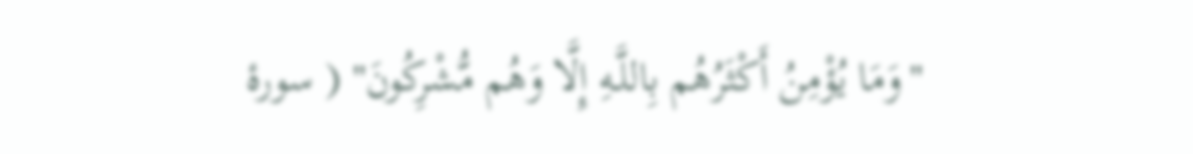"وَمَا يُؤْمِنُ أَكْثَرُهُم بِاللَّـهِ إِلَّا وَهُم مُّشْرِكُونَ" ( سورۂ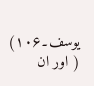یوسف۔۱۰۶) ( اور ان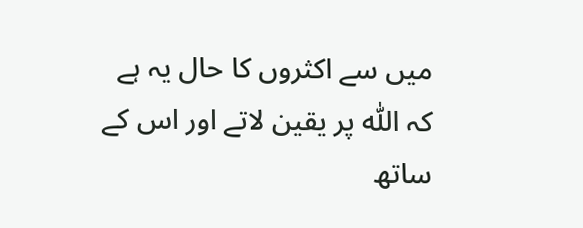میں سے اکثروں کا حال یہ ہے کہ اللّٰہ پر یقین لاتے اور اس کے ساتھ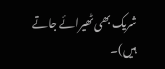شریک بھی ٹھیرائے جاتے ہیں)۔